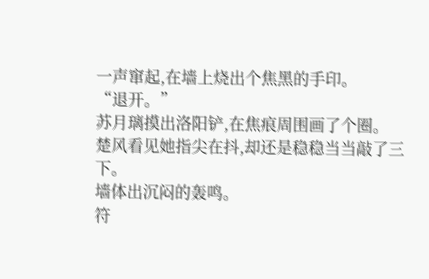一声窜起,在墙上烧出个焦黑的手印。
“退开。”
苏月璃摸出洛阳铲,在焦痕周围画了个圈。
楚风看见她指尖在抖,却还是稳稳当当敲了三下。
墙体出沉闷的轰鸣。
符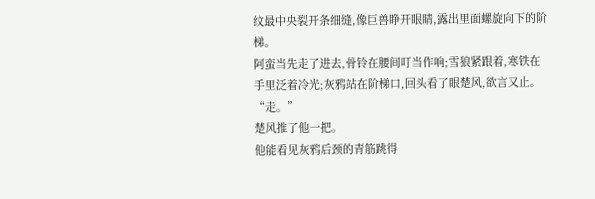纹最中央裂开条细缝,像巨兽睁开眼睛,露出里面螺旋向下的阶梯。
阿蛮当先走了进去,骨铃在腰间叮当作响;雪狼紧跟着,寒铁在手里泛着冷光;灰鸦站在阶梯口,回头看了眼楚风,欲言又止。
“走。”
楚风推了他一把。
他能看见灰鸦后颈的青筋跳得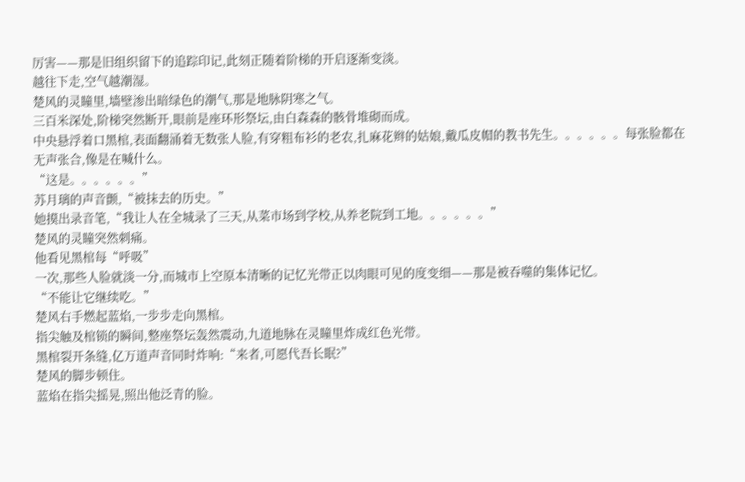厉害——那是旧组织留下的追踪印记,此刻正随着阶梯的开启逐渐变淡。
越往下走,空气越潮湿。
楚风的灵瞳里,墙壁渗出暗绿色的潮气,那是地脉阴寒之气。
三百米深处,阶梯突然断开,眼前是座环形祭坛,由白森森的骸骨堆砌而成。
中央悬浮着口黑棺,表面翻涌着无数张人脸,有穿粗布衫的老农,扎麻花辫的姑娘,戴瓜皮帽的教书先生。。。。。。每张脸都在无声张合,像是在喊什么。
“这是。。。。。。”
苏月璃的声音颤,“被抹去的历史。”
她摸出录音笔,“我让人在全城录了三天,从菜市场到学校,从养老院到工地。。。。。。”
楚风的灵瞳突然刺痛。
他看见黑棺每“呼吸”
一次,那些人脸就淡一分,而城市上空原本清晰的记忆光带正以肉眼可见的度变细——那是被吞噬的集体记忆。
“不能让它继续吃。”
楚风右手燃起蓝焰,一步步走向黑棺。
指尖触及棺锁的瞬间,整座祭坛轰然震动,九道地脉在灵瞳里炸成红色光带。
黑棺裂开条缝,亿万道声音同时炸响:“来者,可愿代吾长眠?”
楚风的脚步顿住。
蓝焰在指尖摇晃,照出他泛青的脸。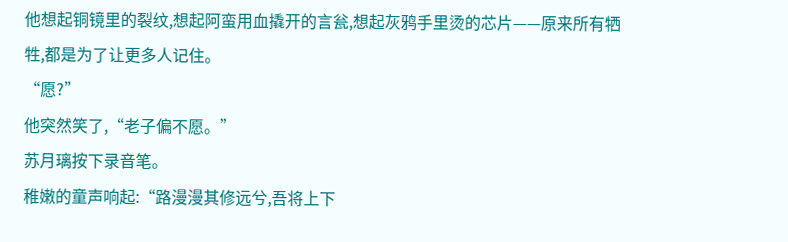他想起铜镜里的裂纹,想起阿蛮用血撬开的言瓮,想起灰鸦手里烫的芯片——原来所有牺牲,都是为了让更多人记住。
“愿?”
他突然笑了,“老子偏不愿。”
苏月璃按下录音笔。
稚嫩的童声响起:“路漫漫其修远兮,吾将上下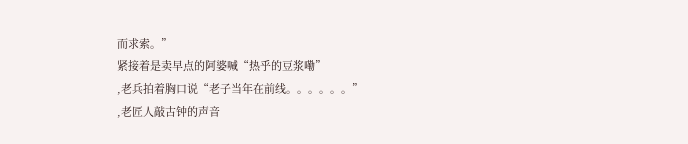而求索。”
紧接着是卖早点的阿婆喊“热乎的豆浆嘞”
,老兵拍着胸口说“老子当年在前线。。。。。。”
,老匠人敲古钟的声音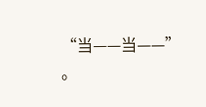“当——当——”
。